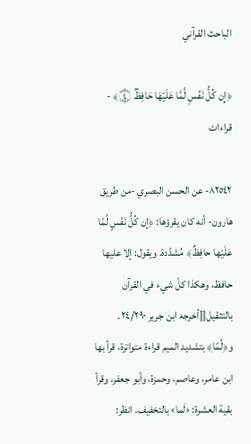الباحث القرآني

﴿إِن كُلُّ نَفۡسࣲ لَّمَّا عَلَیۡهَا حَافِظࣱ ۝٤﴾ - قراءات

٨٢٥٤٢- عن الحسن البصري -من طريق هارون- أنه كان يقرؤها: ﴿إن كُلُّ نَفْسٍ لَّمّا عَلَيْها حافِظٌ﴾ مُشدّدة. ويقول: إلا عليها حافظ، وهكذا كلّ شيء في القرآن بالتثقيل[[أخرجه ابن جرير ٢٤/٢٩٠. و﴿لَّمّا﴾ بتشديد الميم قراءة متواترة، قرأ بها ابن عامر، وعاصم، وحمزة، وأبو جعفر، وقرأ بقية العشرة: ‹لَما› بالتخفيف. انظر: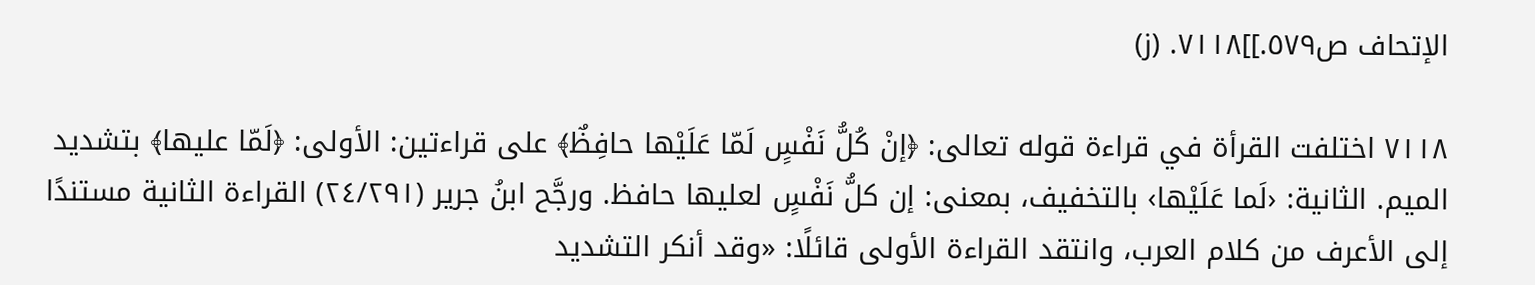الإتحاف ص٥٧٩.]]٧١١٨. (ز)

٧١١٨ اختلفت القرأة في قراءة قوله تعالى: ﴿إنْ كُلُّ نَفْسٍ لَمّا عَلَيْها حافِظٌ﴾ على قراءتين: الأولى: ﴿لَمّا عليها﴾ بتشديد الميم. الثانية: ‹لَما عَلَيْها› بالتخفيف، بمعنى: إن كلُّ نَفْسٍ لعليها حافظ. ورجَّح ابنُ جرير (٢٤/٢٩١) القراءة الثانية مستندًا إلى الأعرف من كلام العرب، وانتقد القراءة الأولى قائلًا: «وقد أنكر التشديد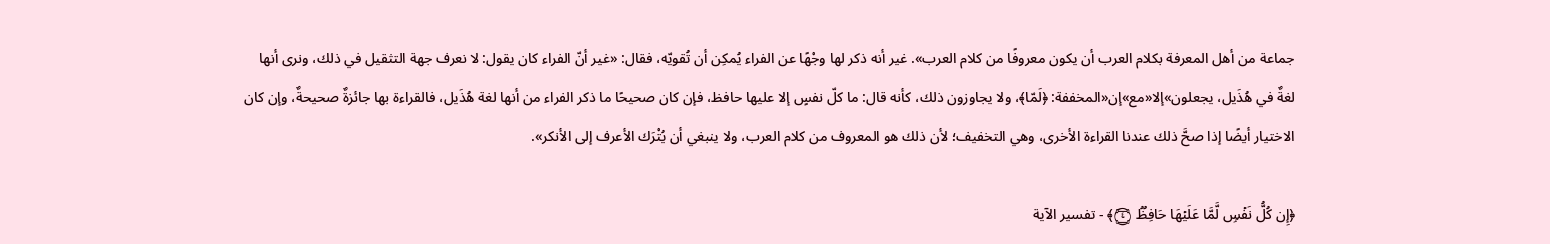جماعة من أهل المعرفة بكلام العرب أن يكون معروفًا من كلام العرب». غير أنه ذكر لها وجْهًا عن الفراء يُمكِن أن تُقويّه، فقال: «غير أنّ الفراء كان يقول: لا نعرف جهة التثقيل في ذلك، ونرى أنها لغةٌ في هُذَيل، يجعلون»إلا«مع»إن«المخففة: ﴿لَمّا﴾، ولا يجاوزون ذلك، كأنه قال: ما كلّ نفسٍ إلا عليها حافظ، فإن كان صحيحًا ما ذكر الفراء من أنها لغة هُذَيل، فالقراءة بها جائزةٌ صحيحةٌ، وإن كان الاختيار أيضًا إذا صحَّ ذلك عندنا القراءة الأخرى، وهي التخفيف؛ لأن ذلك هو المعروف من كلام العرب، ولا ينبغي أن يُتْرَك الأعرف إلى الأنكر».

﴿إِن كُلُّ نَفۡسࣲ لَّمَّا عَلَیۡهَا حَافِظࣱ ۝٤﴾ - تفسير الآية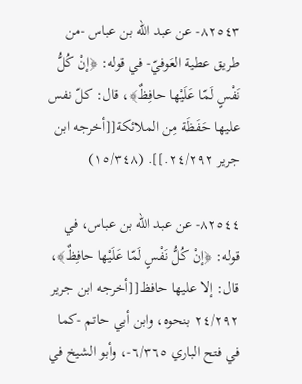٨٢٥٤٣- عن عبد الله بن عباس -من طريق عطية العَوفيّ- في قوله: ﴿إنْ كُلُّ نَفْسٍ لَمّا عَلَيْها حافِظٌ﴾، قال: كلّ نفس عليها حَفَظَة مِن الملائكة[[أخرجه ابن جرير ٢٤/٢٩٢.]]. (١٥/٣٤٨)

٨٢٥٤٤- عن عبد الله بن عباس، في قوله: ﴿إنْ كُلُّ نَفْسٍ لَمّا عَلَيْها حافِظٌ﴾، قال: إلا عليها حافظ[[أخرجه ابن جرير ٢٤/٢٩٢ بنحوه، وابن أبي حاتم -كما في فتح الباري ٦/٣٦٥-، وأبو الشيخ في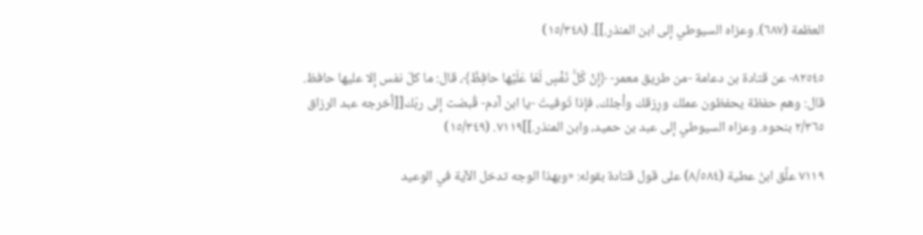العظمة (٦٨٧). وعزاه السيوطي إلى ابن المنذر.]]. (١٥/٣٤٨)

٨٢٥٤٥- عن قتادة بن دعامة -من طريق معمر- ﴿إنْ كُلُّ نَفْسٍ لَمّا عَلَيْها حافِظٌ﴾، قال: ما كلّ نفس إلا عليها حافظ. قال: وهم حفظة يحفظون عملك ورِزقك وأجلك، فإذا تُوفيتَ -يا ابن آدم- قُبضت إلى ربّك[[أخرجه عبد الرزاق ٢/٣٦٥ بنحوه. وعزاه السيوطي إلى عبد بن حميد، وابن المنذر.]]٧١١٩. (١٥/٣٤٩)

٧١١٩ علَّق ابنُ عطية (٨/٥٨٤) على قول قتادة بقوله: «وبهذا الوجه تدخل الآية في الوعيد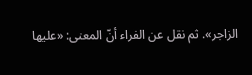الزاجر». ثم نقل عن الفراء أنّ المعنى: «عليها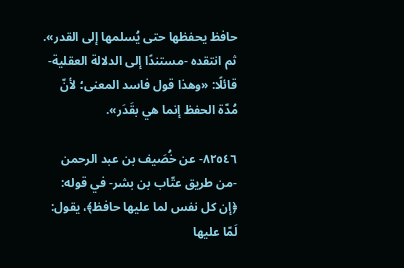حافظ يحفظها حتى يُسلمها إلى القدر». ثم انتقده -مستندًا إلى الدلالة العقلية- قائلًا: «وهذا قول فاسد المعنى؛ لأنّ مُدّة الحفظ إنما هي بقَدَر».

٨٢٥٤٦- عن خُصَيف بن عبد الرحمن -من طريق عتّاب بن بشر- في قوله: ﴿إن كل نفس لما عليها حافظ﴾، يقول: لَمّا عليها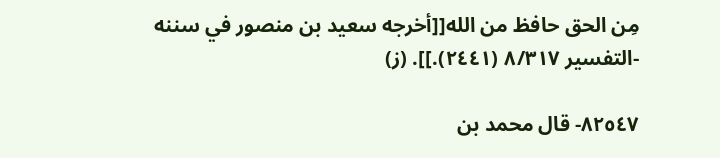مِن الحق حافظ من الله[[أخرجه سعيد بن منصور في سننه -التفسير ٨/٣١٧ (٢٤٤١).]]. (ز)

٨٢٥٤٧- قال محمد بن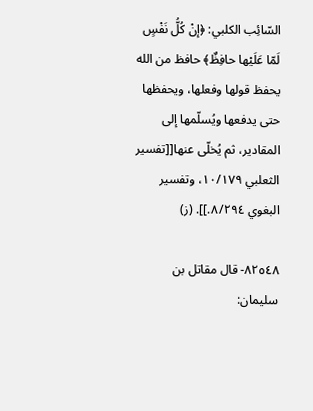السّائِب الكلبي: ﴿إنْ كُلُّ نَفْسٍ لَمّا عَلَيْها حافِظٌ﴾ حافظ من الله يحفظ قولها وفعلها، ويحفظها حتى يدفعها ويُسلّمها إلى المقادير، ثم يُخلّى عنها[[تفسير الثعلبي ١٠/١٧٩، وتفسير البغوي ٨/٢٩٤.]]. (ز)

٨٢٥٤٨- قال مقاتل بن سليمان: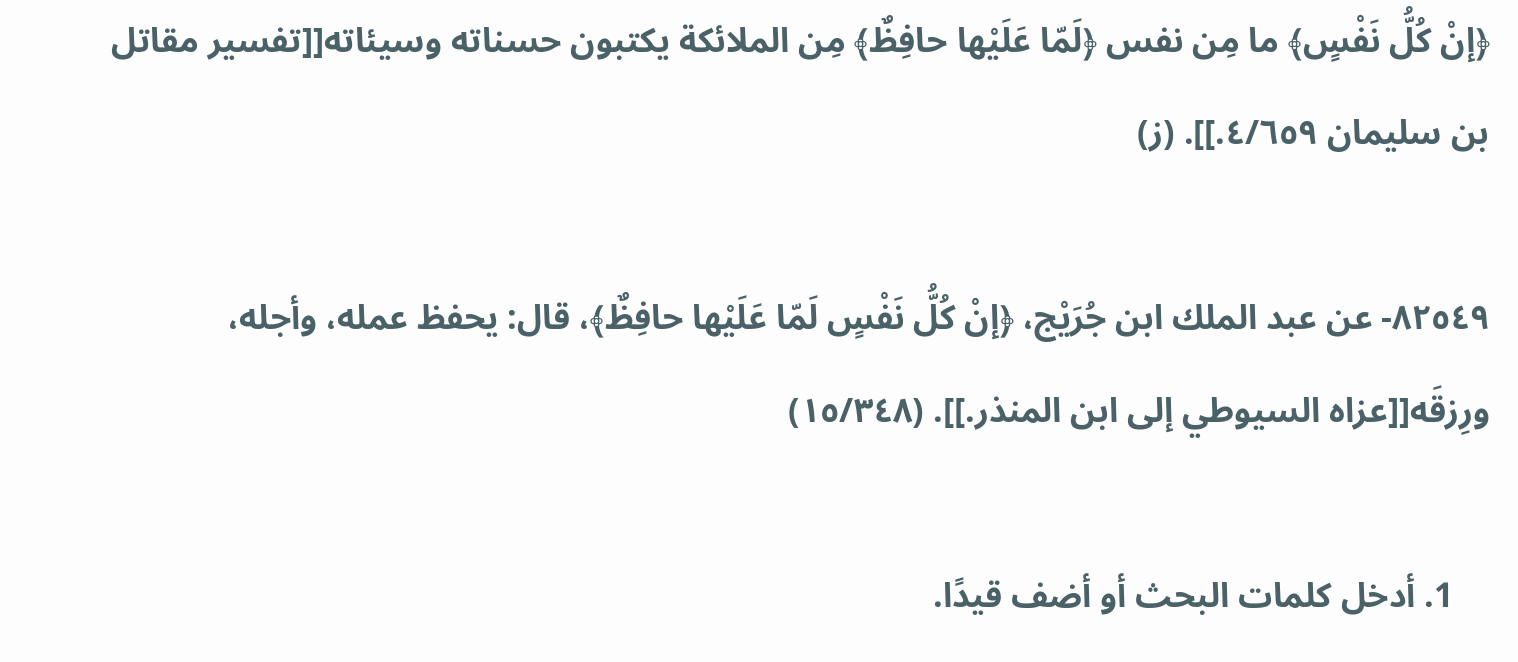﴿إنْ كُلُّ نَفْسٍ﴾ ما مِن نفس ﴿لَمّا عَلَيْها حافِظٌ﴾ مِن الملائكة يكتبون حسناته وسيئاته[[تفسير مقاتل بن سليمان ٤/٦٥٩.]]. (ز)

٨٢٥٤٩- عن عبد الملك ابن جُرَيْج، ﴿إنْ كُلُّ نَفْسٍ لَمّا عَلَيْها حافِظٌ﴾، قال: يحفظ عمله، وأجله، ورِزقَه[[عزاه السيوطي إلى ابن المنذر.]]. (١٥/٣٤٨)

    1. أدخل كلمات البحث أو أضف قيدًا.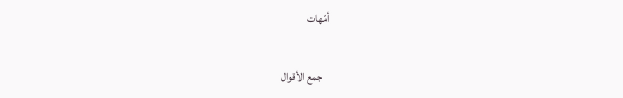أمّهات

    جمع الأقوال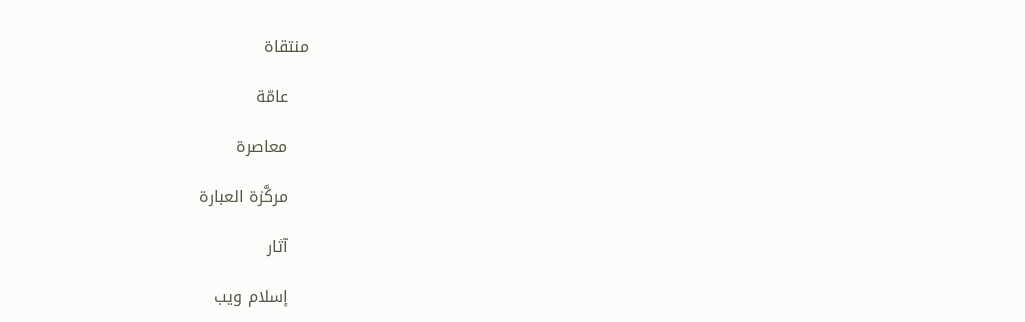منتقاة

    عامّة

    معاصرة

    مركَّزة العبارة

    آثار

    إسلام ويب